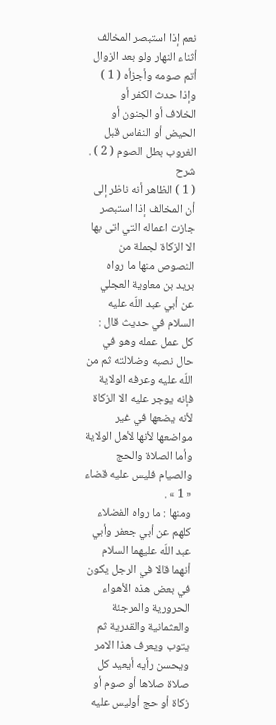نعم إذا استبصر المخالف أثناء النهار ولو بعد الزوال أتم صومه وأجزأه ( 1 ) وإذا حدث الكفر أو الخلاف أو الجنون أو الحيض أو النفاس قبل الغروب بطل الصوم ( 2 ) .
شرح
( 1 ) الظاهر أنه ناظر إلى أن المخالف إذا استبصر جازت اعماله التي اتى بها الا الزكاة لجملة من النصوص منها ما رواه بريد بن معاوية العجلي عن أبي عبد اللّه عليه السلام في حديث قال : كل عمل عمله وهو في حال نصبه وضلالته ثم من اللّه عليه وعرفه الولاية فإنه يوجر عليه الا الزكاة لأنه يضعها في غير مواضعها لأنها لأهل الولاية وأما الصلاة والحج والصيام فليس عليه قضاء « 1 » .
ومنها : ما رواه الفضلاء كلهم عن أبي جعفر وأبي عبد اللّه عليهما السلام أنهما قالا في الرجل يكون في بعض هذه الأهواء الحرورية والمرجئة والعثمانية والقدرية ثم يتوب ويعرف هذا الامر ويحسن رأيه أيعيد كل صلاة صلاها أو صوم أو زكاة أو حج أوليس عليه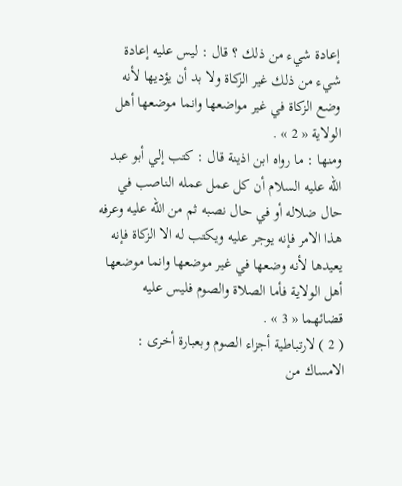إعادة شيء من ذلك ؟ قال : ليس عليه إعادة شيء من ذلك غير الزكاة ولا بد أن يؤديها لأنه وضع الزكاة في غير مواضعها وانما موضعها أهل الولاية « 2 » .
ومنها : ما رواه ابن اذينة قال : كتب إلي أبو عبد اللّه عليه السلام أن كل عمل عمله الناصب في حال ضلاله أو في حال نصبه ثم من اللّه عليه وعرفه هذا الامر فإنه يوجر عليه ويكتب له الا الزكاة فإنه يعيدها لأنه وضعها في غير موضعها وانما موضعها أهل الولاية فأما الصلاة والصوم فليس عليه قضائهما « 3 » .
( 2 ) لارتباطية أجزاء الصوم وبعبارة أخرى : الامساك من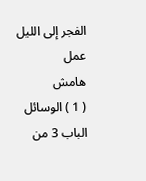الفجر إلى الليل عمل
هامش
( 1 ) الوسائل الباب 3 من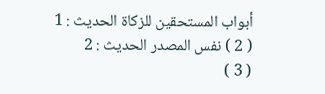أبواب المستحقين للزكاة الحديث : 1
( 2 ) نفس المصدر الحديث : 2
( 3 )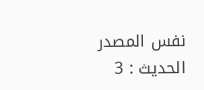نفس المصدر الحديث : 3